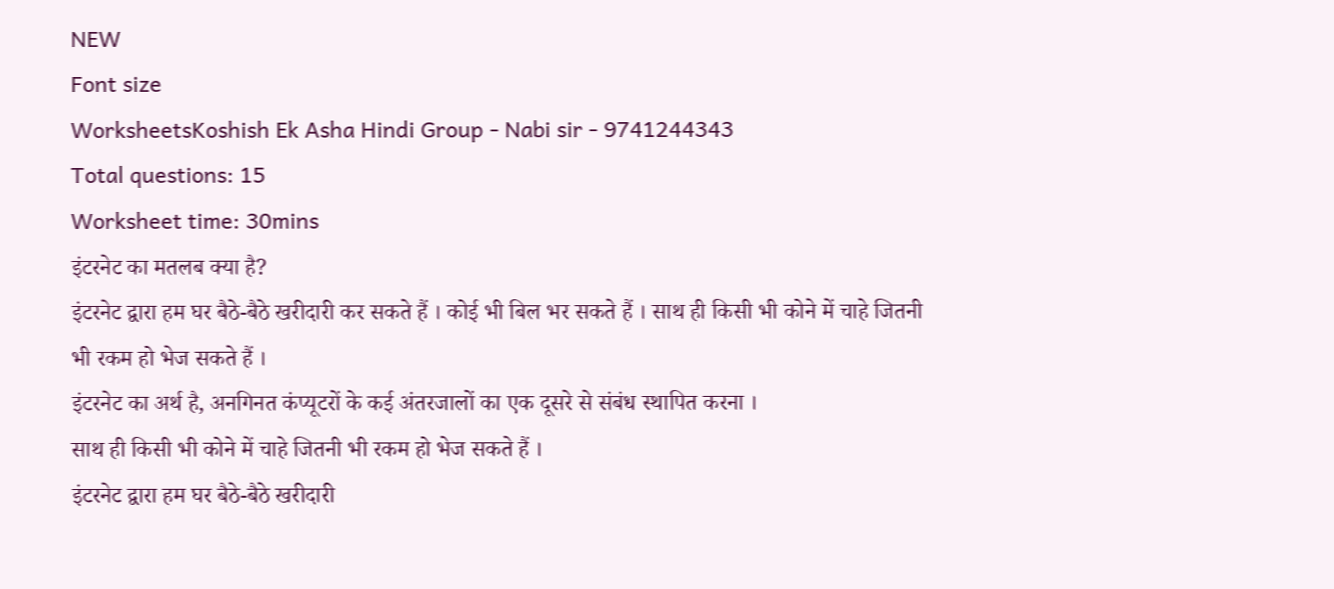NEW
Font size
WorksheetsKoshish Ek Asha Hindi Group - Nabi sir - 9741244343
Total questions: 15
Worksheet time: 30mins
इंटरनेट का मतलब क्या है?
इंटरनेट द्वारा हम घर बैठे-बैठे खरीदारी कर सकते हैं । कोई भी बिल भर सकते हैं । साथ ही किसी भी कोने में चाहे जितनी भी रकम हो भेज सकते हैं ।
इंटरनेट का अर्थ है, अनगिनत कंप्यूटरों के कई अंतरजालों का एक दूसरे से संबंध स्थापित करना ।
साथ ही किसी भी कोने में चाहे जितनी भी रकम हो भेज सकते हैं ।
इंटरनेट द्वारा हम घर बैठे-बैठे खरीदारी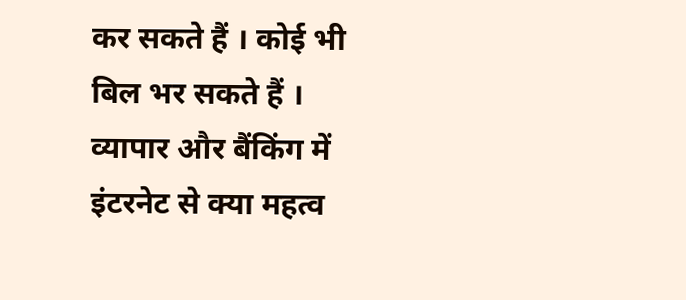कर सकते हैं । कोई भी बिल भर सकते हैं ।
व्यापार और बैंकिंग में इंटरनेट से क्या महत्व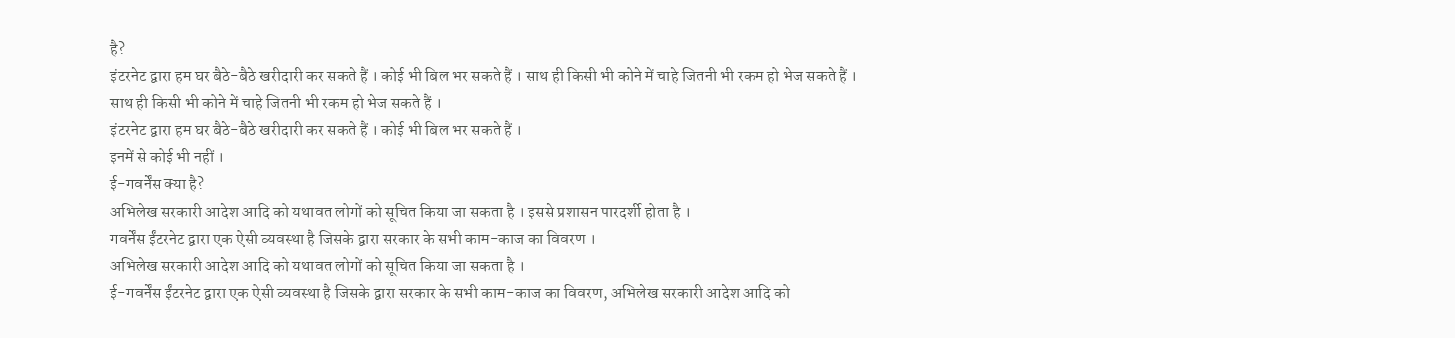है?
इंटरनेट द्वारा हम घर बैठे-बैठे खरीदारी कर सकते हैं । कोई भी बिल भर सकते हैं । साथ ही किसी भी कोने में चाहे जितनी भी रकम हो भेज सकते हैं ।
साथ ही किसी भी कोने में चाहे जितनी भी रकम हो भेज सकते हैं ।
इंटरनेट द्वारा हम घर बैठे-बैठे खरीदारी कर सकते हैं । कोई भी बिल भर सकते हैं ।
इनमें से कोई भी नहीं ।
ई-गवर्नेंस क्या है?
अभिलेख सरकारी आदेश आदि को यथावत लोगों को सूचित किया जा सकता है । इससे प्रशासन पारदर्शी होता है ।
गवर्नेंस ईंटरनेट द्वारा एक ऐसी व्यवस्था है जिसके द्वारा सरकार के सभी काम-काज का विवरण ।
अभिलेख सरकारी आदेश आदि को यथावत लोगों को सूचित किया जा सकता है ।
ई-गवर्नेंस ईंटरनेट द्वारा एक ऐसी व्यवस्था है जिसके द्वारा सरकार के सभी काम-काज का विवरण, अभिलेख सरकारी आदेश आदि को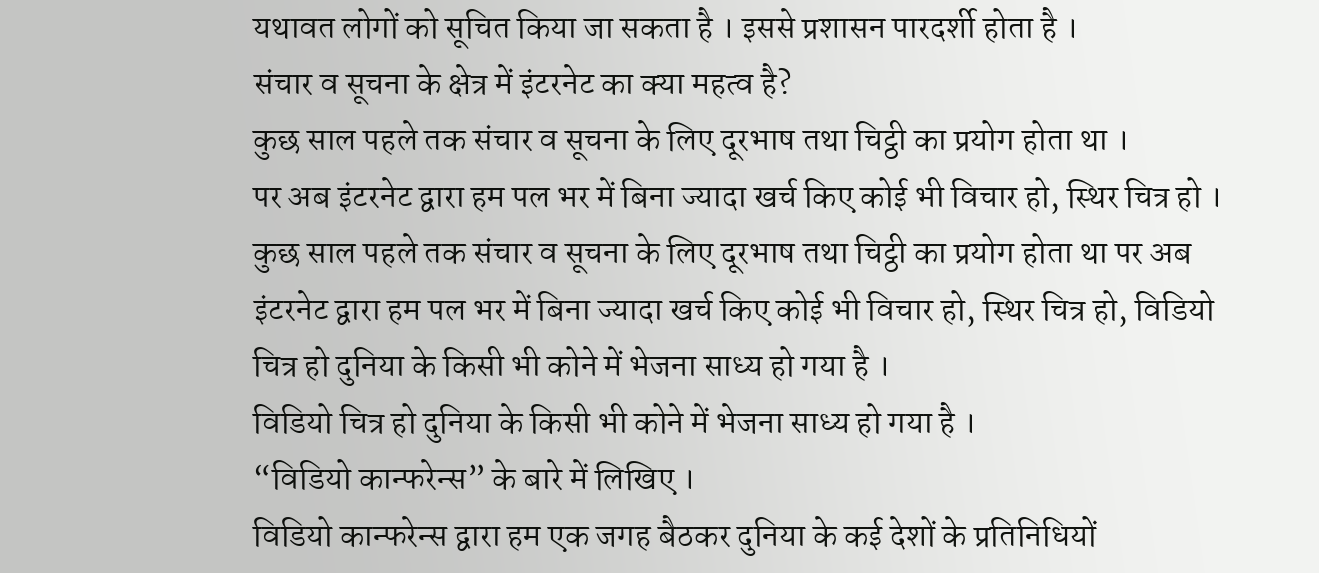यथावत लोगों को सूचित किया जा सकता है । इससे प्रशासन पारदर्शी होता है ।
संचार व सूचना के क्षेत्र में इंटरनेट का क्या महत्व है?
कुछ साल पहले तक संचार व सूचना के लिए दूरभाष तथा चिट्ठी का प्रयोग होता था ।
पर अब इंटरनेट द्वारा हम पल भर में बिना ज्यादा खर्च किए कोई भी विचार हो, स्थिर चित्र हो ।
कुछ साल पहले तक संचार व सूचना के लिए दूरभाष तथा चिट्ठी का प्रयोग होता था पर अब इंटरनेट द्वारा हम पल भर में बिना ज्यादा खर्च किए कोई भी विचार हो, स्थिर चित्र हो, विडियो चित्र हो दुनिया के किसी भी कोने में भेजना साध्य हो गया है ।
विडियो चित्र हो दुनिया के किसी भी कोने में भेजना साध्य हो गया है ।
“विडियो कान्फरेन्स” के बारे में लिखिए ।
विडियो कान्फरेन्स द्वारा हम एक जगह बैठकर दुनिया के कई देशों के प्रतिनिधियों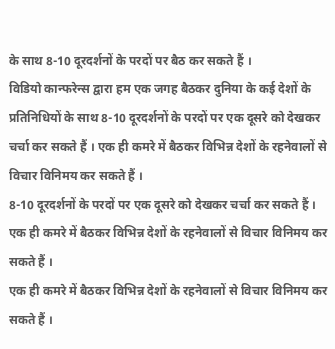के साथ 8-10 दूरदर्शनों के परदों पर बैठ कर सकते हैं ।
विडियो कान्फरेन्स द्वारा हम एक जगह बैठकर दुनिया के कई देशों के प्रतिनिधियों के साथ 8-10 दूरदर्शनों के परदों पर एक दूसरे को देखकर चर्चा कर सकते हैं । एक ही कमरे में बैठकर विभिन्न देशों के रहनेवालों से विचार विनिमय कर सकते हैं ।
8-10 दूरदर्शनों के परदों पर एक दूसरे को देखकर चर्चा कर सकते हैं । एक ही कमरे में बैठकर विभिन्न देशों के रहनेवालों से विचार विनिमय कर सकते हैं ।
एक ही कमरे में बैठकर विभिन्न देशों के रहनेवालों से विचार विनिमय कर सकते हैं ।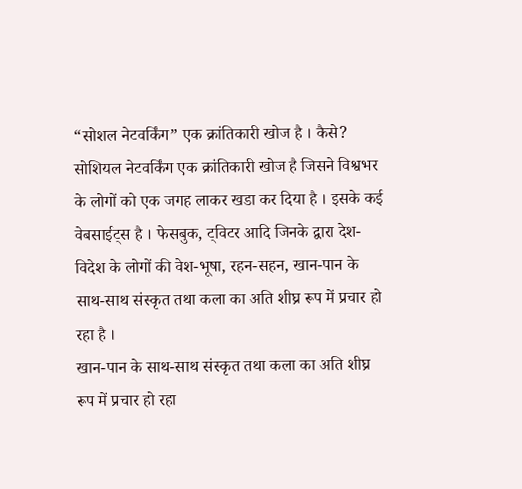“सोशल नेटवर्किंग” एक क्रांतिकारी खोज है । कैसे?
सोशियल नेटवर्किंग एक क्रांतिकारी खोज है जिसने विश्वभर के लोगों को एक जगह लाकर खडा कर दिया है । इसके कई वेबसाईट्स है । फेसबुक, ट्विटर आदि जिनके द्वारा देश-विदेश के लोगों की वेश-भूषा, रहन-सहन, खान-पान के साथ-साथ संस्कृत तथा कला का अति शीघ्र रूप में प्रचार हो रहा है ।
खान-पान के साथ-साथ संस्कृत तथा कला का अति शीघ्र रूप में प्रचार हो रहा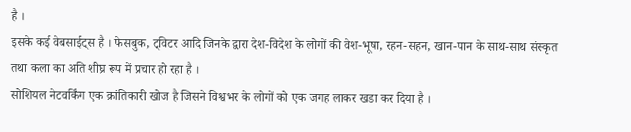है ।
इसके कई वेबसाईट्स है । फेसबुक, ट्विटर आदि जिनके द्वारा देश-विदेश के लोगों की वेश-भूषा, रहन-सहन, खान-पान के साथ-साथ संस्कृत तथा कला का अति शीघ्र रूप में प्रचार हो रहा है ।
सोशियल नेटवर्किंग एक क्रांतिकारी खोज है जिसने विश्वभर के लोगों को एक जगह लाकर खडा कर दिया है ।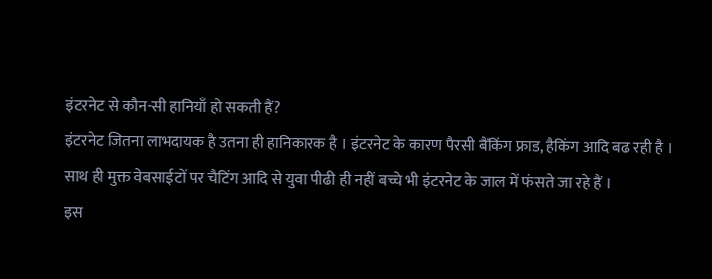इंटरनेट से कौन-सी हानियाँ हो सकती हैं?
इंटरनेट जितना लाभदायक है उतना ही हानिकारक है । इंटरनेट के कारण पैरसी बैंकिंग फ्राड, हैकिंग आदि बढ रही है ।
साथ ही मुक्त वेबसाईटों पर चैटिंग आदि से युवा पीढी ही नहीं बच्चे भी इंटरनेट के जाल में फंसते जा रहे हैं ।
इस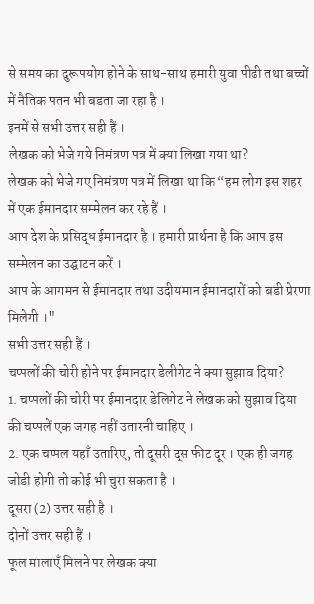से समय का दुरूपयोग होने के साथ-साथ हमारी युवा पीढी तथा बच्चों में नैतिक पतन भी बडता जा रहा है ।
इनमें से सभी उत्तर सही हैं ।
लेखक को भेजे गये निमंत्रण पत्र में क्या लिखा गया था?
लेखक को भेजे गए निमंत्रण पत्र में लिखा था कि “हम लोग इस शहर में एक ईमानदार सम्मेलन कर रहे हैं ।
आप देश के प्रसिद्ध ईमानदार है । हमारी प्रार्थना है कि आप इस सम्मेलन का उद्घाटन करें ।
आप के आगमन से ईमानदार तथा उदीयमान ईमानदारों को बडी प्रेरणा मिलेगी ।"
सभी उत्तर सही हैं ।
चप्पलों की चोरी होने पर ईमानदार डेलीगेट ने क्या सुझाव दिया?
1. चप्पलों की चोरी पर ईमानदार डेलिगेट ने लेखक को सुझाव दिया की चप्पलें एक जगह नहीं उतारनी चाहिए ।
2. एक चप्पल यहाँ उतारिए, तो दूसरी द्स फीट दूर । एक ही जगह जोडी होगी तो कोई भी चुरा सकता है ।
दूसरा (2) उत्तर सही है ।
दोनों उत्तर सही हैं ।
फूल मालाएँ मिलने पर लेखक क्या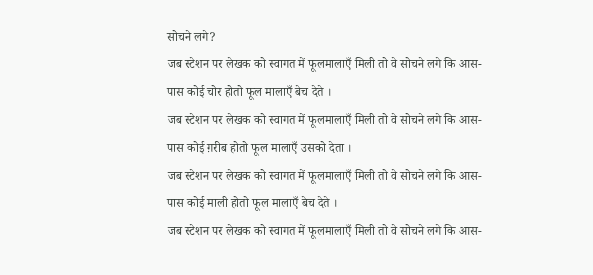सोचने लगे?
जब स्टेशन पर लेखक को स्वागत में फूलमालाएँ मिली तो वे सोचने लगे कि आस-पास कोई चोर होतो फूल मालाएँ बेच देते ।
जब स्टेशन पर लेखक को स्वागत में फूलमालाएँ मिली तो वे सोचने लगे कि आस-पास कोई ग़रीब होतो फूल मालाएँ उसको देता ।
जब स्टेशन पर लेखक को स्वागत में फूलमालाएँ मिली तो वे सोचने लगे कि आस-पास कोई माली होतो फूल मालाएँ बेच देते ।
जब स्टेशन पर लेखक को स्वागत में फूलमालाएँ मिली तो वे सोचने लगे कि आस-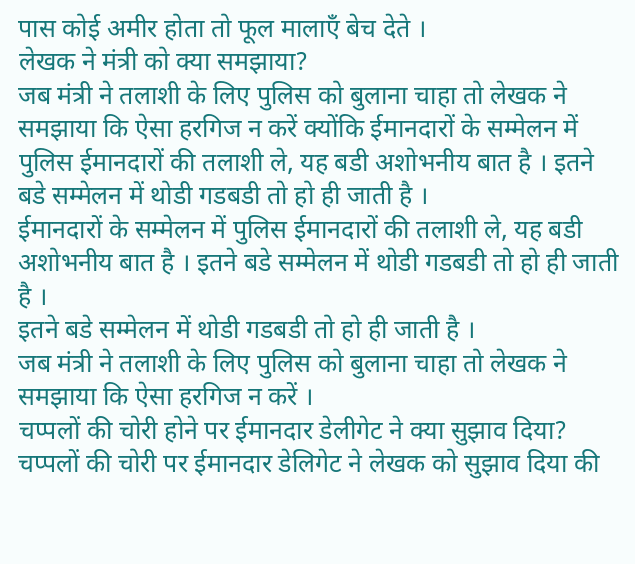पास कोई अमीर होता तो फूल मालाएँ बेच देते ।
लेखक ने मंत्री को क्या समझाया?
जब मंत्री ने तलाशी के लिए पुलिस को बुलाना चाहा तो लेखक ने समझाया कि ऐसा हरगिज न करें क्योंकि ईमानदारों के सम्मेलन में पुलिस ईमानदारों की तलाशी ले, यह बडी अशोभनीय बात है । इतने बडे सम्मेलन में थोडी गडबडी तो हो ही जाती है ।
ईमानदारों के सम्मेलन में पुलिस ईमानदारों की तलाशी ले, यह बडी अशोभनीय बात है । इतने बडे सम्मेलन में थोडी गडबडी तो हो ही जाती है ।
इतने बडे सम्मेलन में थोडी गडबडी तो हो ही जाती है ।
जब मंत्री ने तलाशी के लिए पुलिस को बुलाना चाहा तो लेखक ने समझाया कि ऐसा हरगिज न करें ।
चप्पलों की चोरी होने पर ईमानदार डेलीगेट ने क्या सुझाव दिया?
चप्पलों की चोरी पर ईमानदार डेलिगेट ने लेखक को सुझाव दिया की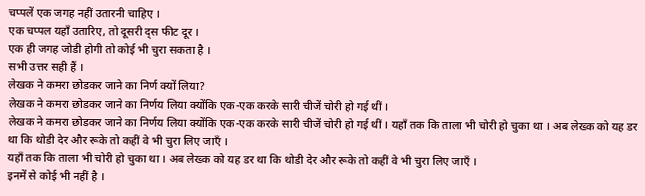चप्पलें एक जगह नहीं उतारनी चाहिए ।
एक चप्पल यहाँ उतारिए, तो दूसरी द्स फीट दूर ।
एक ही जगह जोडी होगी तो कोई भी चुरा सकता है ।
सभी उत्तर सही हैं ।
लेखक ने कमरा छोडकर जाने का निर्ण क्यों लिया?
लेखक ने कमरा छोडकर जाने का निर्णय लिया क्योंकि एक-एक करके सारी चीजें चोरी हो गई थीं ।
लेखक ने कमरा छोडकर जाने का निर्णय लिया क्योंकि एक-एक करके सारी चीजें चोरी हो गई थीं । यहाँ तक कि ताला भी चोरी हो चुका था । अब लेख्क को यह डर था कि थोडी देर और रूके तो कहीं वे भी चुरा लिए जाएँ ।
यहाँ तक कि ताला भी चोरी हो चुका था । अब लेख्क को यह डर था कि थोडी देर और रूके तो कहीं वे भी चुरा लिए जाएँ ।
इनमें से कोई भी नहीं है ।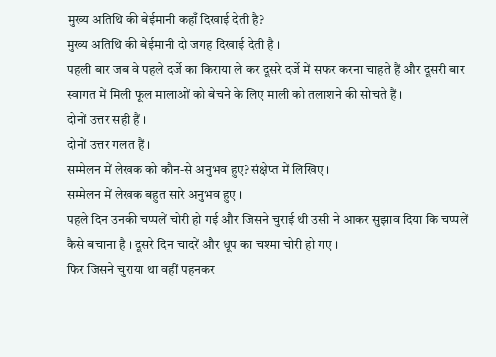मुख्य अतिथि की बेईमानी कहाँ दिखाई देती है?
मुख्य अतिथि की बेईमानी दो जगह दिखाई देती है ।
पहली बार जब वे पहले दर्जे का किराया ले कर दूसरे दर्जे में सफर करना चाहते हैं और दूसरी बार स्वागत में मिली फूल मालाओं को बेचने के लिए माली को तलाशने की सोचते हैं ।
दोनों उत्तर सही हैं ।
दोनों उत्तर गलत हैं ।
सम्मेलन में लेखक को कौन-से अनुभव हुए? संक्षेप्त में लिखिए ।
सम्मेलन में लेखक बहुत सारे अनुभव हुए ।
पहले दिन उनकी चप्पलें चोरी हो गई और जिसने चुराई थी उसी ने आकर सुझाव दिया कि चप्पलें कैसे बचाना है । दूसरे दिन चादरें और धूप का चश्मा चोरी हो गए ।
फिर जिसने चुराया था वहीं पहनकर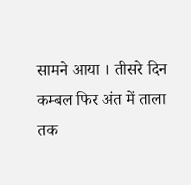सामने आया । तीसरे दिन कम्बल फिर अंत में ताला तक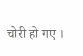चोरी हो गए ।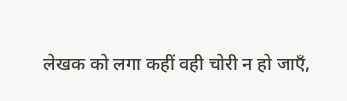लेखक को लगा कहीं वही चोरी न हो जाएँ,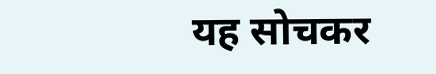यह सोचकर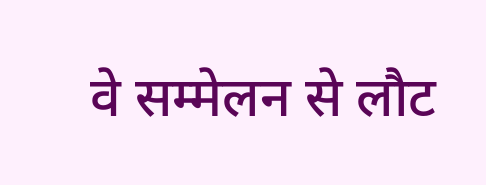वे सम्मेलन से लौट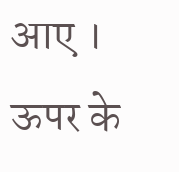आए ।
ऊपर के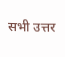सभी उत्तर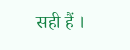सही हैं ।